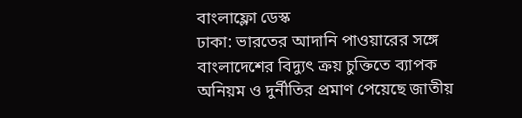বাংলাফ্লো ডেস্ক
ঢাকা: ভারতের আদানি পাওয়ারের সঙ্গে বাংলাদেশের বিদ্যুৎ ক্রয় চুক্তিতে ব্যাপক অনিয়ম ও দুর্নীতির প্রমাণ পেয়েছে জাতীয়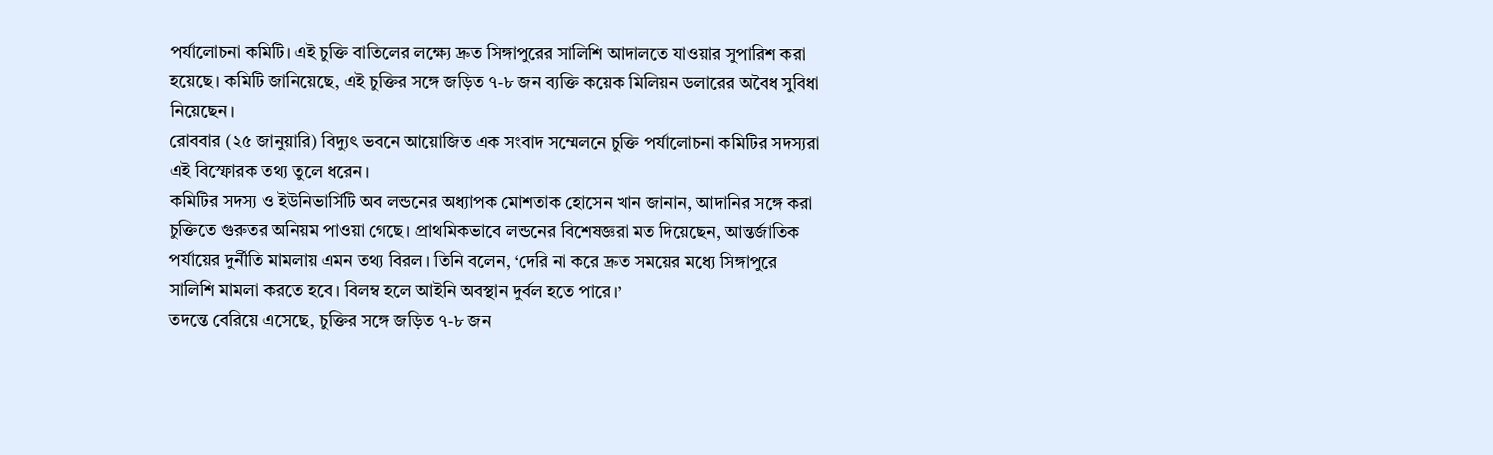পর্যালোচনা কমিটি। এই চুক্তি বাতিলের লক্ষ্যে দ্রুত সিঙ্গাপুরের সালিশি আদালতে যাওয়ার সুপারিশ করা হয়েছে। কমিটি জানিয়েছে, এই চুক্তির সঙ্গে জড়িত ৭-৮ জন ব্যক্তি কয়েক মিলিয়ন ডলারের অবৈধ সুবিধা নিয়েছেন।
রোববার (২৫ জানুয়ারি) বিদ্যুৎ ভবনে আয়োজিত এক সংবাদ সম্মেলনে চুক্তি পর্যালোচনা কমিটির সদস্যরা এই বিস্ফোরক তথ্য তুলে ধরেন।
কমিটির সদস্য ও ইউনিভার্সিটি অব লন্ডনের অধ্যাপক মোশতাক হোসেন খান জানান, আদানির সঙ্গে করা চুক্তিতে গুরুতর অনিয়ম পাওয়া গেছে। প্রাথমিকভাবে লন্ডনের বিশেষজ্ঞরা মত দিয়েছেন, আন্তর্জাতিক পর্যায়ের দুর্নীতি মামলায় এমন তথ্য বিরল। তিনি বলেন, ‘দেরি না করে দ্রুত সময়ের মধ্যে সিঙ্গাপুরে সালিশি মামলা করতে হবে। বিলম্ব হলে আইনি অবস্থান দুর্বল হতে পারে।’
তদন্তে বেরিয়ে এসেছে, চুক্তির সঙ্গে জড়িত ৭-৮ জন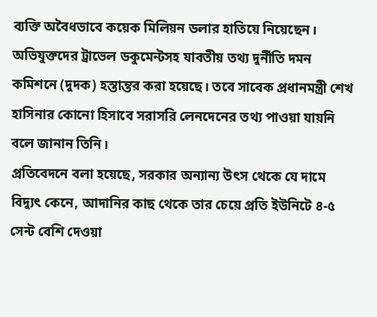ব্যক্তি অবৈধভাবে কয়েক মিলিয়ন ডলার হাতিয়ে নিয়েছেন। অভিযুক্তদের ট্রাভেল ডকুমেন্টসহ যাবতীয় তথ্য দুর্নীতি দমন কমিশনে (দুদক) হস্তান্তর করা হয়েছে। তবে সাবেক প্রধানমন্ত্রী শেখ হাসিনার কোনো হিসাবে সরাসরি লেনদেনের তথ্য পাওয়া যায়নি বলে জানান তিনি।
প্রতিবেদনে বলা হয়েছে, সরকার অন্যান্য উৎস থেকে যে দামে বিদ্যুৎ কেনে, আদানির কাছ থেকে তার চেয়ে প্রতি ইউনিটে ৪-৫ সেন্ট বেশি দেওয়া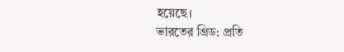হয়েছে।
ভারতের গ্রিড: প্রতি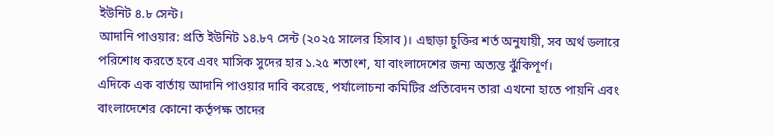ইউনিট ৪.৮ সেন্ট।
আদানি পাওয়ার: প্রতি ইউনিট ১৪.৮৭ সেন্ট (২০২৫ সালের হিসাব)। এছাড়া চুক্তির শর্ত অনুযায়ী, সব অর্থ ডলারে পরিশোধ করতে হবে এবং মাসিক সুদের হার ১.২৫ শতাংশ, যা বাংলাদেশের জন্য অত্যন্ত ঝুঁকিপূর্ণ।
এদিকে এক বার্তায় আদানি পাওয়ার দাবি করেছে, পর্যালোচনা কমিটির প্রতিবেদন তারা এখনো হাতে পায়নি এবং বাংলাদেশের কোনো কর্তৃপক্ষ তাদের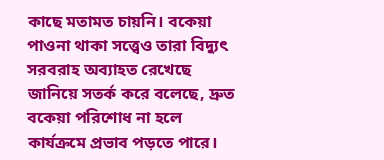কাছে মতামত চায়নি। বকেয়া পাওনা থাকা সত্ত্বেও তারা বিদ্যুৎ সরবরাহ অব্যাহত রেখেছে জানিয়ে সতর্ক করে বলেছে, দ্রুত বকেয়া পরিশোধ না হলে কার্যক্রমে প্রভাব পড়তে পারে।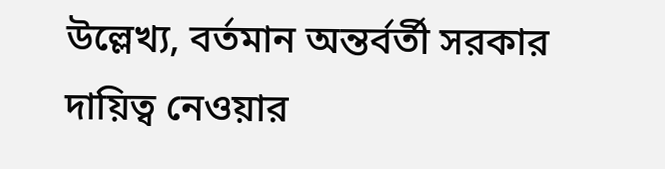উল্লেখ্য, বর্তমান অন্তর্বর্তী সরকার দায়িত্ব নেওয়ার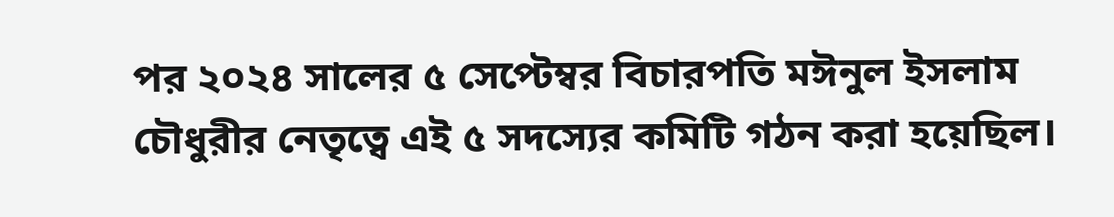পর ২০২৪ সালের ৫ সেপ্টেম্বর বিচারপতি মঈনুল ইসলাম চৌধুরীর নেতৃত্বে এই ৫ সদস্যের কমিটি গঠন করা হয়েছিল।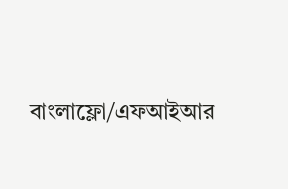বাংলাফ্লো/এফআইআর